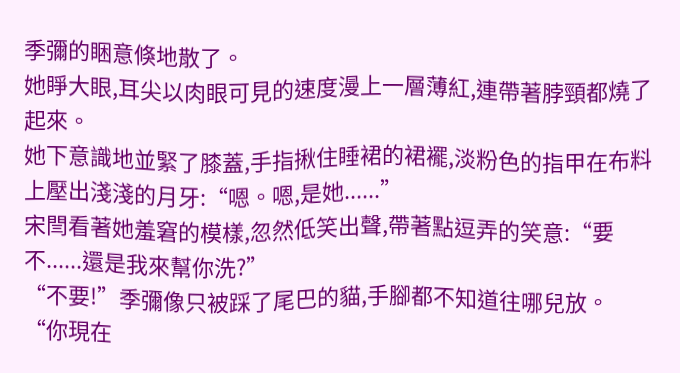季彌的睏意倏地散了。
她睜大眼,耳尖以肉眼可見的速度漫上一層薄紅,連帶著脖頸都燒了起來。
她下意識地並緊了膝蓋,手指揪住睡裙的裙襬,淡粉色的指甲在布料上壓出淺淺的月牙:“嗯。嗯,是她......”
宋閆看著她羞窘的模樣,忽然低笑出聲,帶著點逗弄的笑意:“要不......還是我來幫你洗?”
“不要!”季彌像只被踩了尾巴的貓,手腳都不知道往哪兒放。
“你現在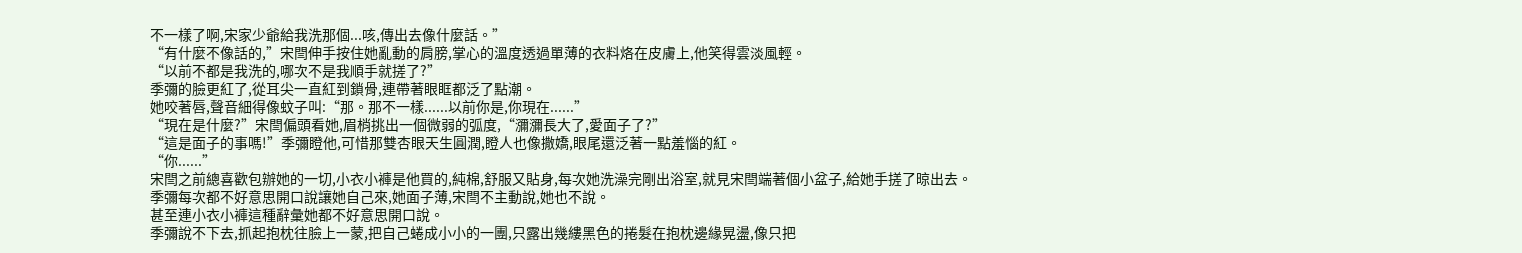不一樣了啊,宋家少爺給我洗那個...咳,傳出去像什麼話。”
“有什麼不像話的,”宋閆伸手按住她亂動的肩膀,掌心的溫度透過單薄的衣料烙在皮膚上,他笑得雲淡風輕。
“以前不都是我洗的,哪次不是我順手就搓了?”
季彌的臉更紅了,從耳尖一直紅到鎖骨,連帶著眼眶都泛了點潮。
她咬著唇,聲音細得像蚊子叫:“那。那不一樣......以前你是,你現在......”
“現在是什麼?”宋閆偏頭看她,眉梢挑出一個微弱的弧度,“瀰瀰長大了,愛面子了?”
“這是面子的事嗎!”季彌瞪他,可惜那雙杏眼天生圓潤,瞪人也像撒嬌,眼尾還泛著一點羞惱的紅。
“你......”
宋閆之前總喜歡包辦她的一切,小衣小褲是他買的,純棉,舒服又貼身,每次她洗澡完剛出浴室,就見宋閆端著個小盆子,給她手搓了晾出去。
季彌每次都不好意思開口說讓她自己來,她面子薄,宋閆不主動說,她也不說。
甚至連小衣小褲這種辭彙她都不好意思開口說。
季彌說不下去,抓起抱枕往臉上一蒙,把自己蜷成小小的一團,只露出幾縷黑色的捲髮在抱枕邊緣晃盪,像只把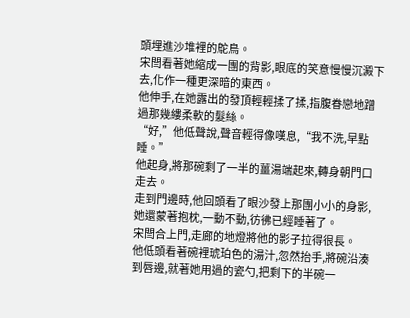頭埋進沙堆裡的鴕鳥。
宋閆看著她縮成一團的背影,眼底的笑意慢慢沉澱下去,化作一種更深暗的東西。
他伸手,在她露出的發頂輕輕揉了揉,指腹眷戀地蹭過那幾縷柔軟的髮絲。
“好,”他低聲說,聲音輕得像嘆息,“我不洗,早點睡。”
他起身,將那碗剩了一半的薑湯端起來,轉身朝門口走去。
走到門邊時,他回頭看了眼沙發上那團小小的身影,她還蒙著抱枕,一動不動,彷彿已經睡著了。
宋閆合上門,走廊的地燈將他的影子拉得很長。
他低頭看著碗裡琥珀色的湯汁,忽然抬手,將碗沿湊到唇邊,就著她用過的瓷勺,把剩下的半碗一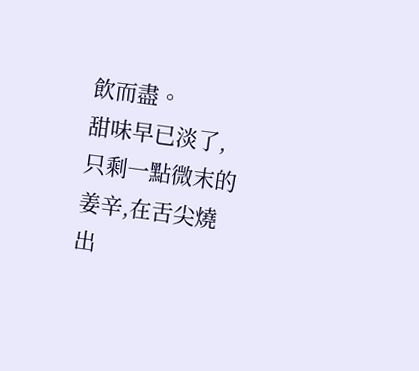飲而盡。
甜味早已淡了,只剩一點微末的姜辛,在舌尖燒出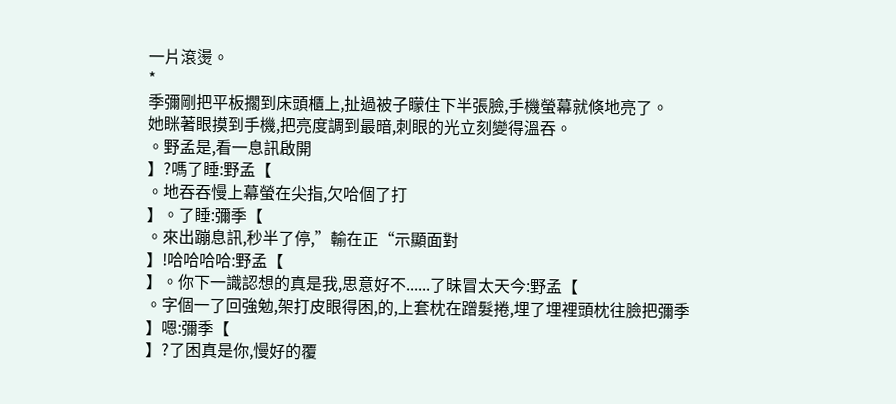一片滾燙。
*
季彌剛把平板擱到床頭櫃上,扯過被子矇住下半張臉,手機螢幕就倏地亮了。
她眯著眼摸到手機,把亮度調到最暗,刺眼的光立刻變得溫吞。
。野孟是,看一息訊啟開
】?嗎了睡:野孟【
。地吞吞慢上幕螢在尖指,欠哈個了打
】。了睡:彌季【
。來出蹦息訊,秒半了停,”輸在正“示顯面對
】!哈哈哈哈:野孟【
】。你下一識認想的真是我,思意好不......了昧冒太天今:野孟【
。字個一了回強勉,架打皮眼得困,的,上套枕在蹭髮捲,埋了埋裡頭枕往臉把彌季
】嗯:彌季【
】?了困真是你,慢好的覆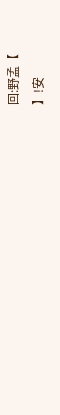回:野孟【
】!安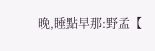晚,睡點早那:野孟【